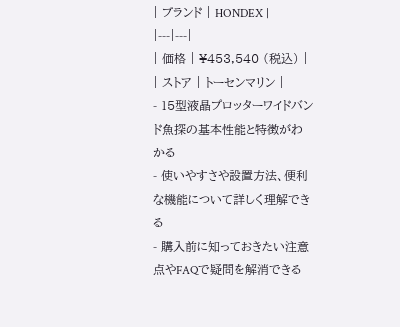| ブランド | HONDEX |
|---|---|
| 価格 | ¥453,540 (税込) |
| ストア | トーセンマリン |
- 15型液晶プロッターワイドバンド魚探の基本性能と特徴がわかる
- 使いやすさや設置方法、便利な機能について詳しく理解できる
- 購入前に知っておきたい注意点やFAQで疑問を解消できる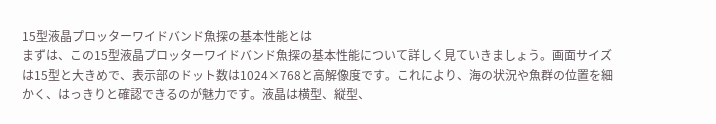15型液晶プロッターワイドバンド魚探の基本性能とは
まずは、この15型液晶プロッターワイドバンド魚探の基本性能について詳しく見ていきましょう。画面サイズは15型と大きめで、表示部のドット数は1024×768と高解像度です。これにより、海の状況や魚群の位置を細かく、はっきりと確認できるのが魅力です。液晶は横型、縦型、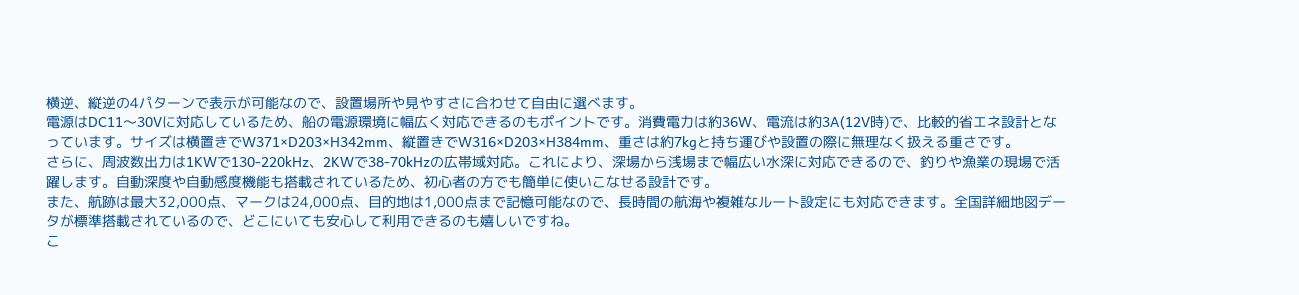横逆、縦逆の4パターンで表示が可能なので、設置場所や見やすさに合わせて自由に選べます。
電源はDC11〜30Vに対応しているため、船の電源環境に幅広く対応できるのもポイントです。消費電力は約36W、電流は約3A(12V時)で、比較的省エネ設計となっています。サイズは横置きでW371×D203×H342mm、縦置きでW316×D203×H384mm、重さは約7kgと持ち運びや設置の際に無理なく扱える重さです。
さらに、周波数出力は1KWで130-220kHz、2KWで38-70kHzの広帯域対応。これにより、深場から浅場まで幅広い水深に対応できるので、釣りや漁業の現場で活躍します。自動深度や自動感度機能も搭載されているため、初心者の方でも簡単に使いこなせる設計です。
また、航跡は最大32,000点、マークは24,000点、目的地は1,000点まで記憶可能なので、長時間の航海や複雑なルート設定にも対応できます。全国詳細地図データが標準搭載されているので、どこにいても安心して利用できるのも嬉しいですね。
こ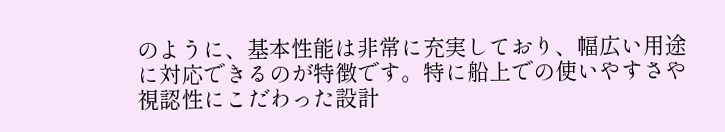のように、基本性能は非常に充実しており、幅広い用途に対応できるのが特徴です。特に船上での使いやすさや視認性にこだわった設計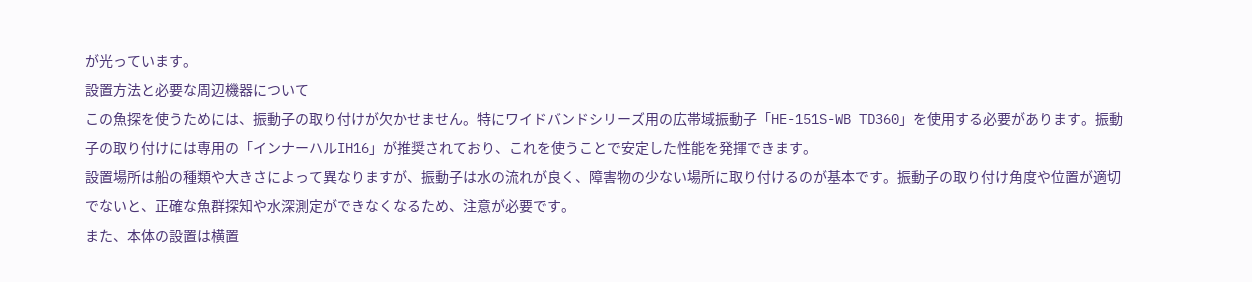が光っています。
設置方法と必要な周辺機器について
この魚探を使うためには、振動子の取り付けが欠かせません。特にワイドバンドシリーズ用の広帯域振動子「HE-151S-WB TD360」を使用する必要があります。振動子の取り付けには専用の「インナーハルIH16」が推奨されており、これを使うことで安定した性能を発揮できます。
設置場所は船の種類や大きさによって異なりますが、振動子は水の流れが良く、障害物の少ない場所に取り付けるのが基本です。振動子の取り付け角度や位置が適切でないと、正確な魚群探知や水深測定ができなくなるため、注意が必要です。
また、本体の設置は横置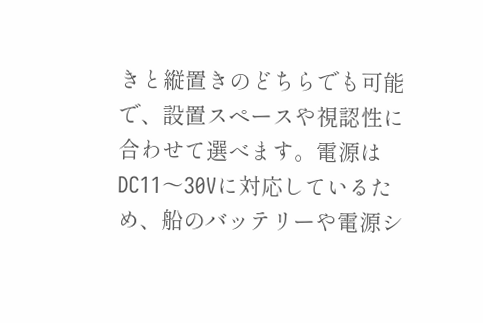きと縦置きのどちらでも可能で、設置スペースや視認性に合わせて選べます。電源はDC11〜30Vに対応しているため、船のバッテリーや電源シ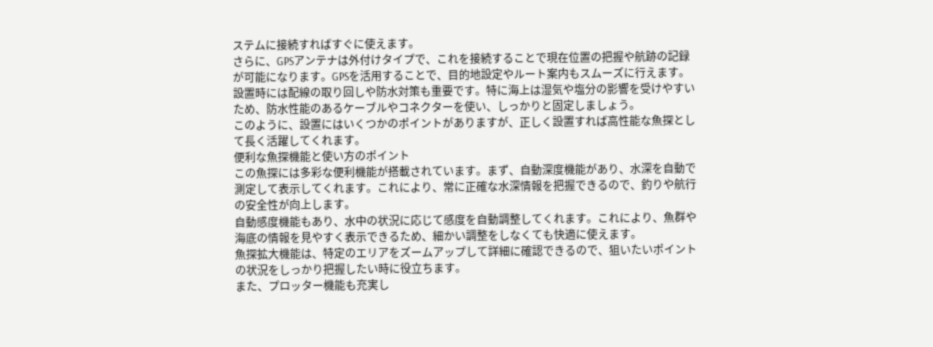ステムに接続すればすぐに使えます。
さらに、GPSアンテナは外付けタイプで、これを接続することで現在位置の把握や航跡の記録が可能になります。GPSを活用することで、目的地設定やルート案内もスムーズに行えます。
設置時には配線の取り回しや防水対策も重要です。特に海上は湿気や塩分の影響を受けやすいため、防水性能のあるケーブルやコネクターを使い、しっかりと固定しましょう。
このように、設置にはいくつかのポイントがありますが、正しく設置すれば高性能な魚探として長く活躍してくれます。
便利な魚探機能と使い方のポイント
この魚探には多彩な便利機能が搭載されています。まず、自動深度機能があり、水深を自動で測定して表示してくれます。これにより、常に正確な水深情報を把握できるので、釣りや航行の安全性が向上します。
自動感度機能もあり、水中の状況に応じて感度を自動調整してくれます。これにより、魚群や海底の情報を見やすく表示できるため、細かい調整をしなくても快適に使えます。
魚探拡大機能は、特定のエリアをズームアップして詳細に確認できるので、狙いたいポイントの状況をしっかり把握したい時に役立ちます。
また、プロッター機能も充実し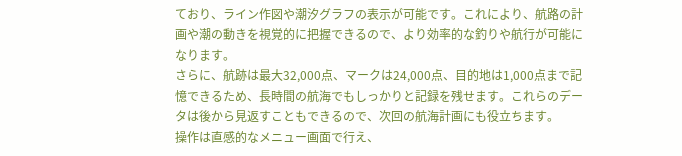ており、ライン作図や潮汐グラフの表示が可能です。これにより、航路の計画や潮の動きを視覚的に把握できるので、より効率的な釣りや航行が可能になります。
さらに、航跡は最大32,000点、マークは24,000点、目的地は1,000点まで記憶できるため、長時間の航海でもしっかりと記録を残せます。これらのデータは後から見返すこともできるので、次回の航海計画にも役立ちます。
操作は直感的なメニュー画面で行え、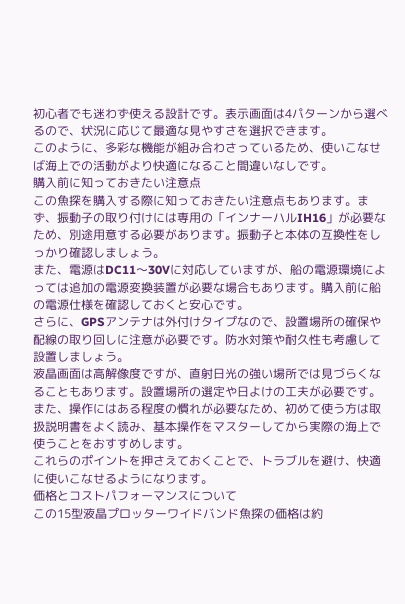初心者でも迷わず使える設計です。表示画面は4パターンから選べるので、状況に応じて最適な見やすさを選択できます。
このように、多彩な機能が組み合わさっているため、使いこなせば海上での活動がより快適になること間違いなしです。
購入前に知っておきたい注意点
この魚探を購入する際に知っておきたい注意点もあります。まず、振動子の取り付けには専用の「インナーハルIH16」が必要なため、別途用意する必要があります。振動子と本体の互換性をしっかり確認しましょう。
また、電源はDC11〜30Vに対応していますが、船の電源環境によっては追加の電源変換装置が必要な場合もあります。購入前に船の電源仕様を確認しておくと安心です。
さらに、GPSアンテナは外付けタイプなので、設置場所の確保や配線の取り回しに注意が必要です。防水対策や耐久性も考慮して設置しましょう。
液晶画面は高解像度ですが、直射日光の強い場所では見づらくなることもあります。設置場所の選定や日よけの工夫が必要です。
また、操作にはある程度の慣れが必要なため、初めて使う方は取扱説明書をよく読み、基本操作をマスターしてから実際の海上で使うことをおすすめします。
これらのポイントを押さえておくことで、トラブルを避け、快適に使いこなせるようになります。
価格とコストパフォーマンスについて
この15型液晶プロッターワイドバンド魚探の価格は約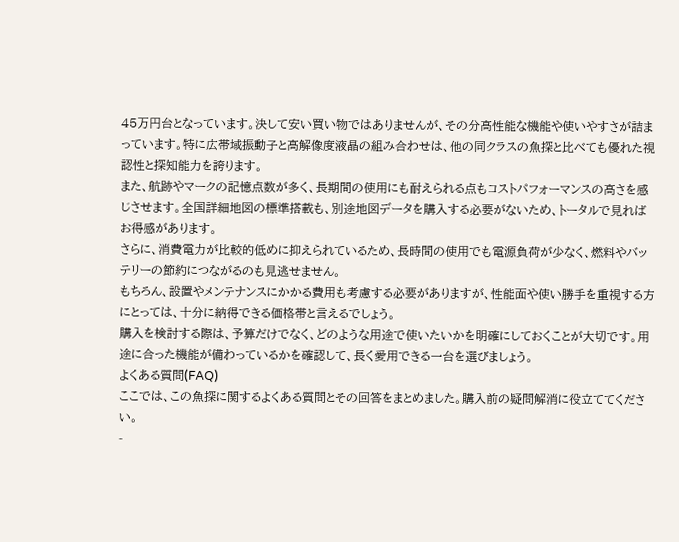45万円台となっています。決して安い買い物ではありませんが、その分高性能な機能や使いやすさが詰まっています。特に広帯域振動子と高解像度液晶の組み合わせは、他の同クラスの魚探と比べても優れた視認性と探知能力を誇ります。
また、航跡やマークの記憶点数が多く、長期間の使用にも耐えられる点もコストパフォーマンスの高さを感じさせます。全国詳細地図の標準搭載も、別途地図データを購入する必要がないため、トータルで見ればお得感があります。
さらに、消費電力が比較的低めに抑えられているため、長時間の使用でも電源負荷が少なく、燃料やバッテリーの節約につながるのも見逃せません。
もちろん、設置やメンテナンスにかかる費用も考慮する必要がありますが、性能面や使い勝手を重視する方にとっては、十分に納得できる価格帯と言えるでしょう。
購入を検討する際は、予算だけでなく、どのような用途で使いたいかを明確にしておくことが大切です。用途に合った機能が備わっているかを確認して、長く愛用できる一台を選びましょう。
よくある質問(FAQ)
ここでは、この魚探に関するよくある質問とその回答をまとめました。購入前の疑問解消に役立ててください。
-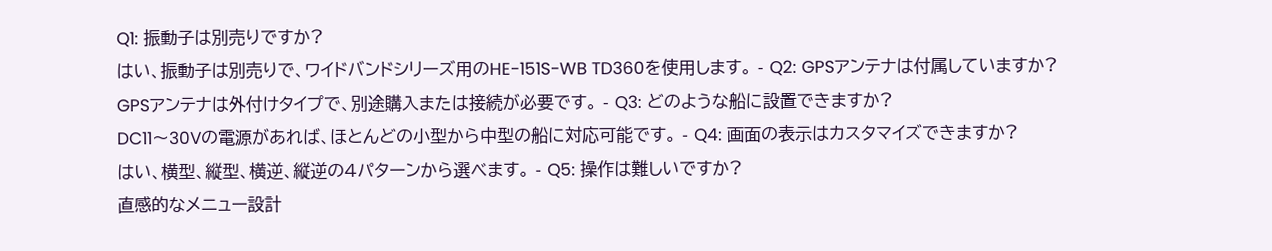Q1: 振動子は別売りですか?
はい、振動子は別売りで、ワイドバンドシリーズ用のHE-151S-WB TD360を使用します。 - Q2: GPSアンテナは付属していますか?
GPSアンテナは外付けタイプで、別途購入または接続が必要です。 - Q3: どのような船に設置できますか?
DC11〜30Vの電源があれば、ほとんどの小型から中型の船に対応可能です。 - Q4: 画面の表示はカスタマイズできますか?
はい、横型、縦型、横逆、縦逆の4パターンから選べます。 - Q5: 操作は難しいですか?
直感的なメニュー設計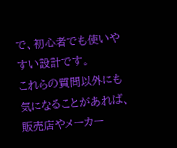で、初心者でも使いやすい設計です。
これらの質問以外にも気になることがあれば、販売店やメーカー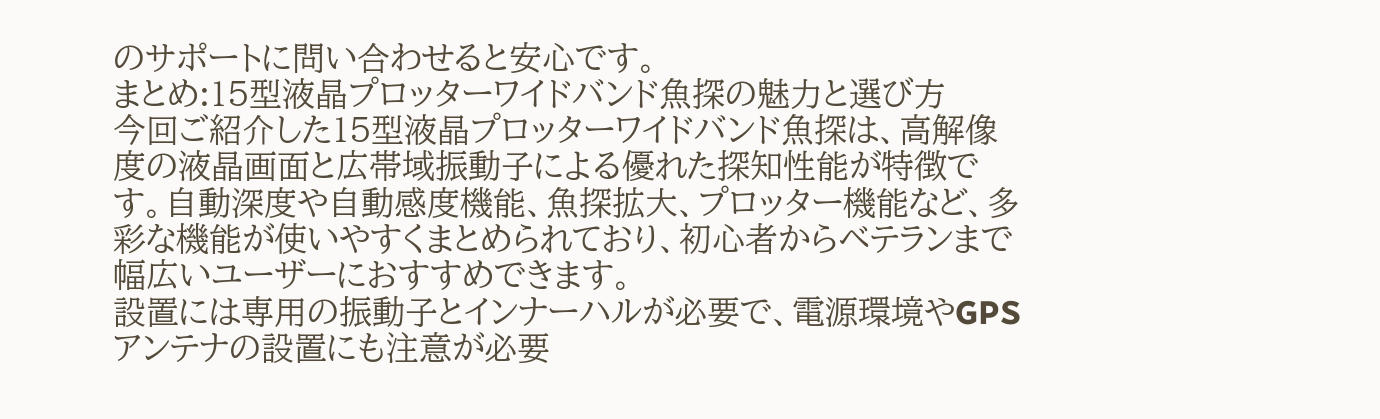のサポートに問い合わせると安心です。
まとめ:15型液晶プロッターワイドバンド魚探の魅力と選び方
今回ご紹介した15型液晶プロッターワイドバンド魚探は、高解像度の液晶画面と広帯域振動子による優れた探知性能が特徴です。自動深度や自動感度機能、魚探拡大、プロッター機能など、多彩な機能が使いやすくまとめられており、初心者からベテランまで幅広いユーザーにおすすめできます。
設置には専用の振動子とインナーハルが必要で、電源環境やGPSアンテナの設置にも注意が必要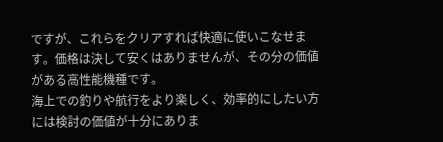ですが、これらをクリアすれば快適に使いこなせます。価格は決して安くはありませんが、その分の価値がある高性能機種です。
海上での釣りや航行をより楽しく、効率的にしたい方には検討の価値が十分にありま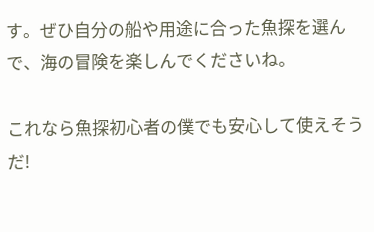す。ぜひ自分の船や用途に合った魚探を選んで、海の冒険を楽しんでくださいね。

これなら魚探初心者の僕でも安心して使えそうだ!